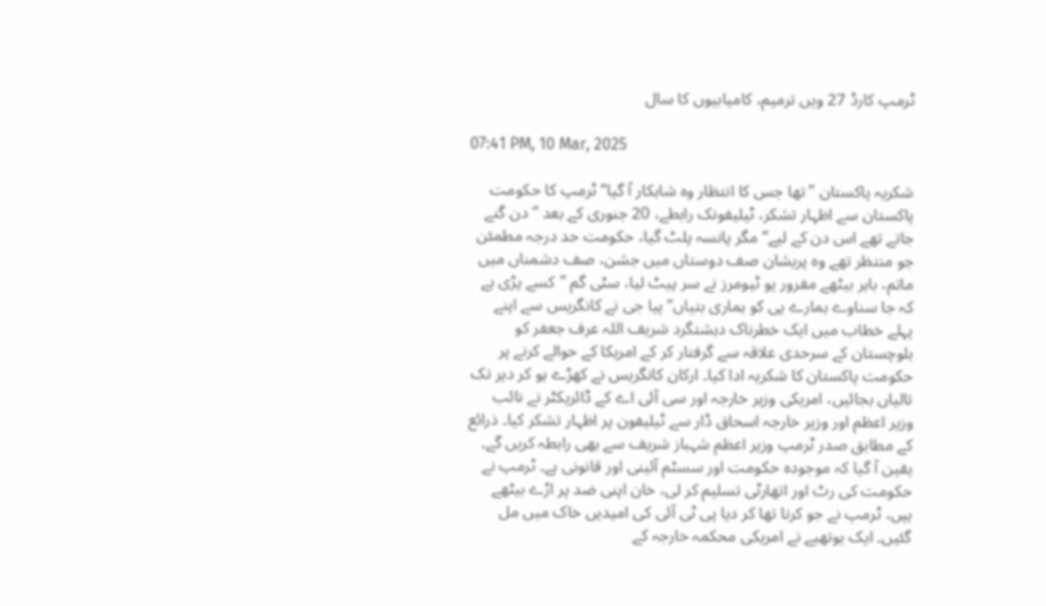ٹرمپ کارڈ 27 ویں ترمیم، کامیابیوں کا سال

07:41 PM, 10 Mar, 2025

شکریہ پاکستان ”تھا جس کا انتظار وہ شاہکار آ گیا“ ٹرمپ کا حکومت پاکستان سے اظہار تشکر، ٹیلیفونک رابطے، 20 جنوری کے بعد ”دن گنے جاتے تھے اس دن کے لیے“ مگر پانسہ پلٹ گیا، حکومت حد درجہ مطمئن جو منتظر تھے وہ پریشان صف دوستاں میں جشن، صف دشمناں میں ماتم، باہر بیٹھے مفرور یو ٹیومرز نے سر پیٹ لیا، سٹی گم ”کسے پڑی ہے کہ جا سناوے ہمارے پی کو ہماری بتیاں“ پیا جی نے کانگریس سے اپنے پہلے خطاب میں ایک خطرناک دہشتگرد شریف اللہ عرف جعفر کو بلوچستان کے سرحدی علاقہ سے گرفتار کر کے امریکا کے حوالے کرنے پر حکومت پاکستان کا شکریہ ادا کیا۔ ارکان کانگریس نے کھڑے ہو کر دیر تک تالیاں بجائیں، امریکی وزیر خارجہ اور سی آئی اے کے ڈائریکٹر نے نائب وزیر اعظم اور وزیر خارجہ اسحاق ڈار سے ٹیلیفون پر اظہار تشکر کیا۔ ذرائع کے مطابق صدر ٹرمپ وزیر اعظم شہباز شریف سے بھی رابطہ کریں گے۔ یقین آ گیا کہ موجودہ حکومت اور سسٹم آئینی اور قانونی ہے۔ ٹرمپ نے حکومت کی رٹ اور اتھارٹی تسلیم کر لی، خان اپنی ضد پر اڑے بیٹھے ہیں، ٹرمپ نے جو کرنا تھا کر دیا پی ٹی آئی کی امیدیں خاک میں مل گئیں۔ ایک یوتھیے نے امریکی محکمہ خارجہ کے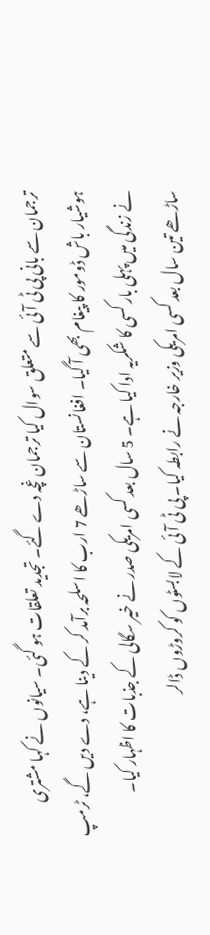ترجمان سے بانی پی ٹی آئی سے متعلق سوال کیا ترجمان غچہ دے گئے۔ تجدید تعلقات ہو گئی۔ سیانوں نے کہا مشتری ہوشیار باش ڈومور کا پیغام بھی آ گیا۔ افغانستان سے ساڑھے 7 ارب کا اسلحہ برآمد کر کے دینا ہے، دے دیں گے، ٹرمپ نے زندگی میں پہلی بار کسی کا شکریہ ادا کیا ہے۔ 5 سال بعد کسی امریکی صدر نے خیر سگالی کے جذبات کا اظہار کیا۔ ساڑھے تین سال بعد کسی امریکی وزیر خارجہ نے رابطہ کیا۔ پی ٹی آئی کے لابسٹوں کو کروڑوں ڈالر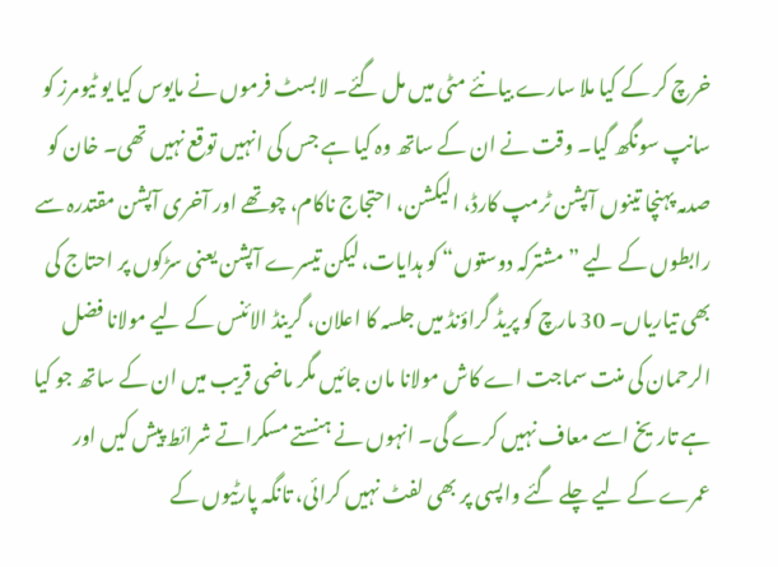خرچ کر کے کیا ملا سارے بیانئے مٹی میں مل گئے۔ لابسٹ فرموں نے مایوس کیا یو ٹیومرز کو سانپ سونگھ گیا۔ وقت نے ان کے ساتھ وہ کیا ہے جس کی انہیں توقع نہیں تھی۔ خان کو صدمہ پہنچا تینوں آپشن ٹرمپ کارڈ، الیکشن، احتجاج ناکام، چوتھے اور آخری آپشن مقتدرہ سے رابطوں کے لیے ”مشترکہ دوستوں“ کو ہدایات، لیکن تیسرے آپشن یعنی سڑکوں پر احتاج کی بھی تیاریاں۔ 30 مارچ کو پریڈ گراؤنڈ میں جلسہ کا اعلان، گرینڈ الائنس کے لیے مولانا فضل الرحمان کی منت سماجت اے کاش مولانا مان جائیں مگر ماضی قریب میں ان کے ساتھ جو کیا ہے تاریخ اسے معاف نہیں کرے گی۔ انہوں نے ہنستے مسکراتے شرائط پیش کیں اور عمرے کے لیے چلے گئے واپسی پر بھی لفٹ نہیں کرائی، تانگہ پارٹیوں کے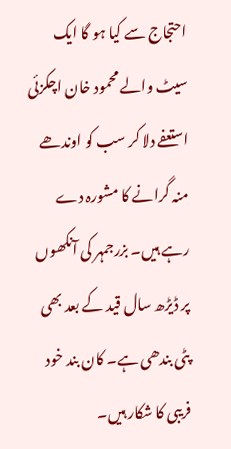احتجاج سے کیا ہو گا ایک سیٹ والے محمود خان اچکزئی استعفے دلا کر سب کو اوندھے منہ گرانے کا مشورہ دے رہے ہیں۔ بزرجمہر کی آنکھوں پر ڈیڑھ سال قید کے بعد بھی پٹی بندھی ہے۔ کان بند خود فریبی کا شکار ہیں۔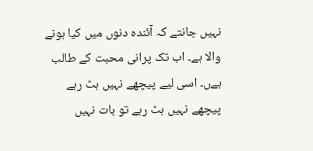نہیں جانتے کہ آئندہ دنوں میں کیا ہونے والا ہے۔ اب تک پرانی محبت کے طالب ہےں۔ اسی لیے پیچھے نہیں ہٹ رہے پیچھے نہیں ہٹ رہے تو بات نہیں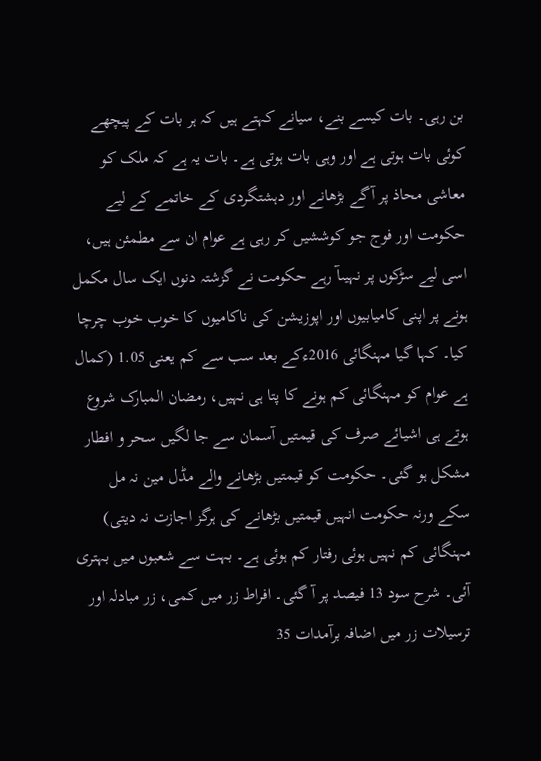بن رہی۔ بات کیسے بنے، سیانے کہتے ہیں کہ ہر بات کے پیچھے کوئی بات ہوتی ہے اور وہی بات ہوتی ہے۔ بات یہ ہے کہ ملک کو معاشی محاذ پر آگے بڑھانے اور دہشتگردی کے خاتمے کے لیے حکومت اور فوج جو کوششیں کر رہی ہے عوام ان سے مطمئن ہیں، اسی لیے سڑکوں پر نہیںآ رہے حکومت نے گزشتہ دنوں ایک سال مکمل ہونے پر اپنی کامیابیوں اور اپوزیشن کی ناکامیوں کا خوب خوب چرچا کیا۔ کہا گیا مہنگائی 2016ءکے بعد سب سے کم یعنی 1.05 (کمال ہے عوام کو مہنگائی کم ہونے کا پتا ہی نہیں، رمضان المبارک شروع ہوتے ہی اشیائے صرف کی قیمتیں آسمان سے جا لگیں سحر و افطار مشکل ہو گئی۔ حکومت کو قیمتیں بڑھانے والے مڈل مین نہ مل سکے ورنہ حکومت انہیں قیمتیں بڑھانے کی ہرگز اجازت نہ دیتی) مہنگائی کم نہیں ہوئی رفتار کم ہوئی ہے۔ بہت سے شعبوں میں بہتری آئی۔ شرح سود 13 فیصد پر آ گئی۔ افراط زر میں کمی، زر مبادلہ اور ترسیلات زر میں اضافہ برآمدات 35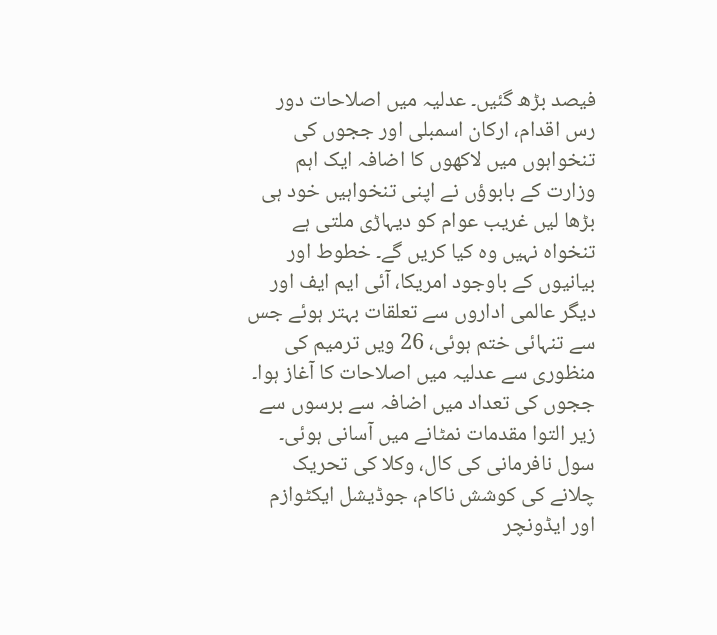فیصد بڑھ گئیں۔ عدلیہ میں اصلاحات دور رس اقدام، ارکان اسمبلی اور ججوں کی تنخواہوں میں لاکھوں کا اضافہ ایک اہم وزارت کے بابوؤں نے اپنی تنخواہیں خود ہی بڑھا لیں غریب عوام کو دیہاڑی ملتی ہے تنخواہ نہیں وہ کیا کریں گے۔ خطوط اور بیانیوں کے باوجود امریکا، آئی ایم ایف اور دیگر عالمی اداروں سے تعلقات بہتر ہوئے جس سے تنہائی ختم ہوئی، 26 ویں ترمیم کی
منظوری سے عدلیہ میں اصلاحات کا آغاز ہوا۔ ججوں کی تعداد میں اضافہ سے برسوں سے زیر التوا مقدمات نمٹانے میں آسانی ہوئی۔ سول نافرمانی کی کال، وکلا کی تحریک چلانے کی کوشش ناکام، جوڈیشل ایکٹوازم اور ایڈونچر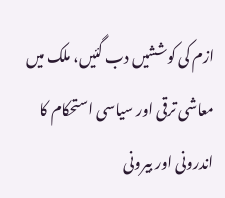ازم کی کوششیں دب گئیں، ملک میں معاشی ترقی اور سیاسی استحکام کا اندرونی اور بیرونی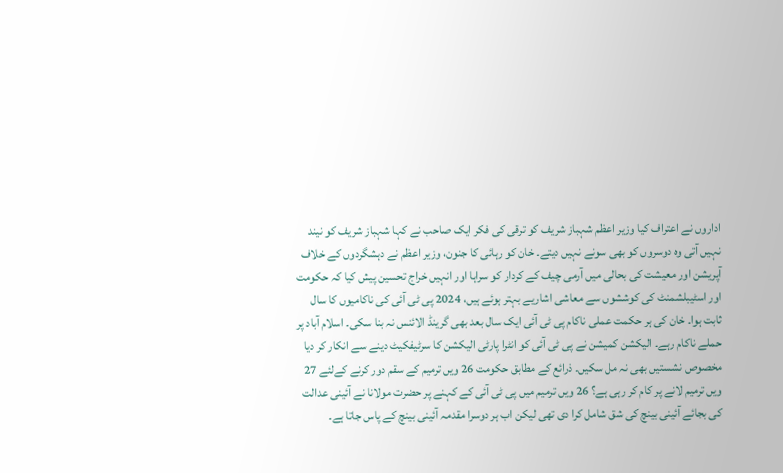اداروں نے اعتراف کیا وزیر اعظم شہباز شریف کو ترقی کی فکر ایک صاحب نے کہا شہباز شریف کو نیند نہیں آتی وہ دوسروں کو بھی سونے نہیں دیتے۔ خان کو رہائی کا جنون، وزیر اعظم نے دہشگردوں کے خلاف آپریشن اور معیشت کی بحالی میں آرمی چیف کے کردار کو سراہا اور انہیں خراج تحسین پیش کیا کہ حکومت اور اسٹیبلشمنٹ کی کوششوں سے معاشی اشاریے بہتر ہوئے ہیں، 2024 پی ٹی آئی کی ناکامیوں کا سال ثابت ہوا۔ خان کی ہر حکمت عملی ناکام پی ٹی آئی ایک سال بعد بھی گرینڈ الائنس نہ بنا سکی۔ اسلام آباد پر حملے ناکام رہے۔ الیکشن کمیشن نے پی ٹی آئی کو انٹرا پارٹی الیکشن کا سرٹیفکیٹ دینے سے انکار کر دیا مخصوص نشستیں بھی نہ مل سکیں۔ ذرائع کے مطابق حکومت 26 ویں ترمیم کے سقم دور کرنے کےلئے 27 ویں ترمیم لانے پر کام کر رہی ہے؟ 26 ویں ترمیم میں پی ٹی آئی کے کہنے پر حضرت مولانا نے آئینی عدالت کی بجائے آئینی بینچ کی شق شامل کرا دی تھی لیکن اب ہر دوسرا مقدمہ آئینی بینچ کے پاس جاتا ہے۔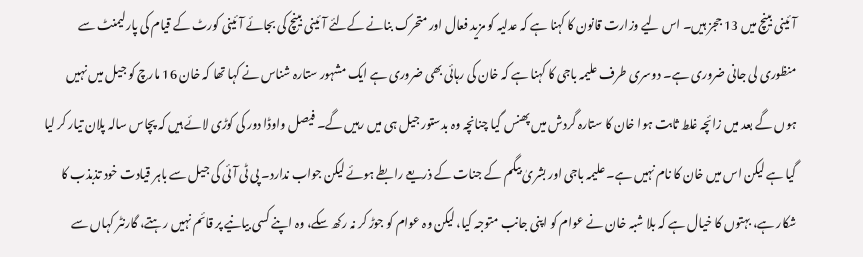آئینی بینچ میں 13 ججز ہیں۔ اس لیے وزارت قانون کا کہنا ہے کہ عدلیہ کو مزید فعال اور متحرک بنانے کےلئے آئینی بینچ کی بجائے آئینی کورٹ کے قیام کی پارلیمنٹ سے منظوری لی جانی ضروری ہے۔ دوسری طرف علیمہ باجی کا کہنا ہے کہ خان کی رہائی بھی ضروری ہے ایک مشہور ستارہ شناس نے کہا تھا کہ خان 16 مارچ کو جیل میں نہیں ہوں گے بعد میں زائچہ غلط ثابت ہوا خان کا ستارہ گردش میں پھنس گیا چنانچہ وہ بدستور جیل ہی میں رہیں گے۔ فیصل واوڈا دور کی کوڑی لائے ہیں کہ پچاس سالہ پلان تیار کر لیا گیا ہے لیکن اس میں خان کا نام نہیں ہے۔ علیمہ باجی اور بشریٰ بیگم کے جنات کے ذریعے رابطے ہوئے لیکن جواب ندارد۔ پی ٹی آئی کی جیل سے باہر قیادت خود تذبذب کا شکار ہے، بہتوں کا خیال ہے کہ بلا شبہ خان نے عوام کو اپنی جانب متوجہ کیا، لیکن وہ عوام کو جوڑ کر نہ رکھ سکے، وہ اپنے کسی بیانیے پر قائم نہیں رہتے، گارنٹر کہاں سے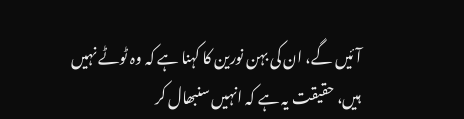آئیں گے، ان کی بہن نورین کا کہنا ہے کہ وہ ٹوٹے نہیں ہیں، حقیقت یہ ہے کہ انہیں سنبھال کر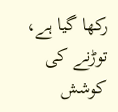رکھا گیا ہے، توڑنے کی کوشش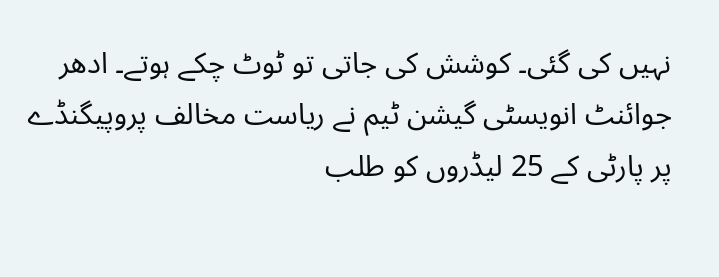نہیں کی گئی۔ کوشش کی جاتی تو ٹوٹ چکے ہوتے۔ ادھر جوائنٹ انویسٹی گیشن ٹیم نے ریاست مخالف پروپیگنڈے پر پارٹی کے 25 لیڈروں کو طلب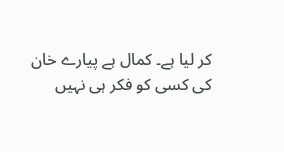کر لیا ہے۔ کمال ہے پیارے خان کی کسی کو فکر ہی نہیں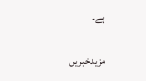ہے۔

مزیدخبریں